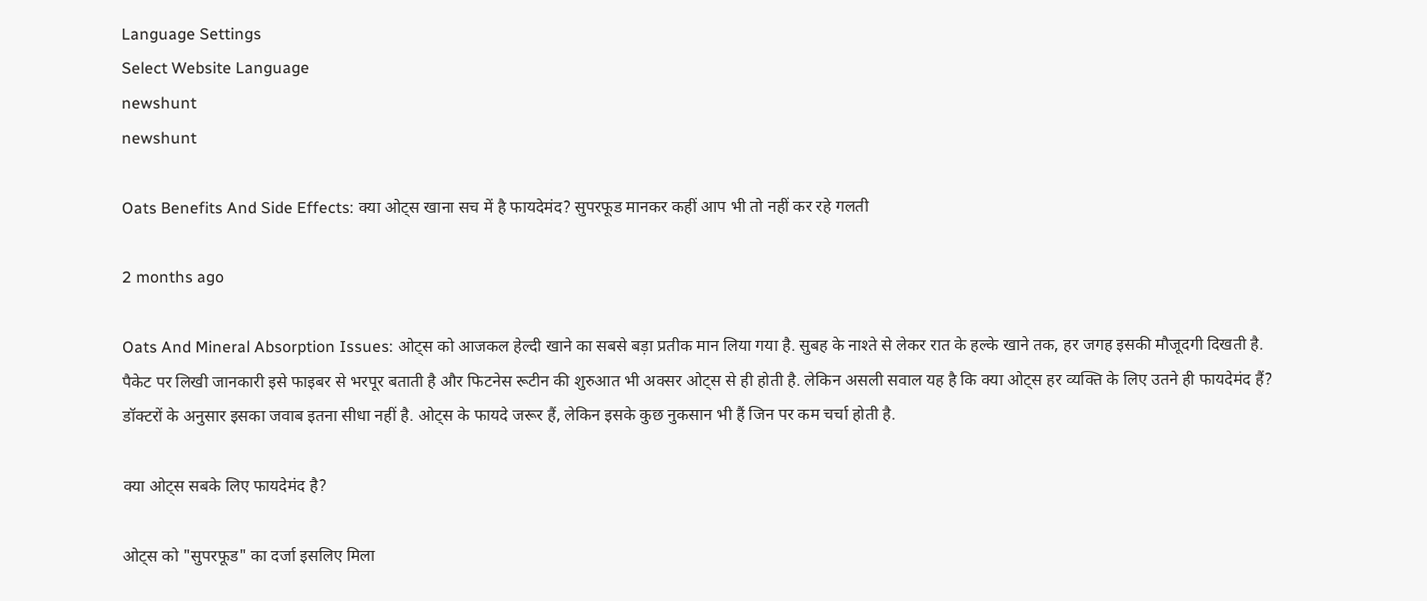Language Settings
Select Website Language
newshunt
newshunt

Oats Benefits And Side Effects: क्या ओट्स खाना सच में है फायदेमंद? सुपरफूड मानकर कहीं आप भी तो नहीं कर रहे गलती

2 months ago

Oats And Mineral Absorption Issues: ओट्स को आजकल हेल्दी खाने का सबसे बड़ा प्रतीक मान लिया गया है. सुबह के नाश्ते से लेकर रात के हल्के खाने तक, हर जगह इसकी मौजूदगी दिखती है. पैकेट पर लिखी जानकारी इसे फाइबर से भरपूर बताती है और फिटनेस रूटीन की शुरुआत भी अक्सर ओट्स से ही होती है. लेकिन असली सवाल यह है कि क्या ओट्स हर व्यक्ति के लिए उतने ही फायदेमंद हैं? डॉक्टरों के अनुसार इसका जवाब इतना सीधा नहीं है. ओट्स के फायदे जरूर हैं, लेकिन इसके कुछ नुकसान भी हैं जिन पर कम चर्चा होती है.

क्या ओट्स सबके लिए फायदेमंद है?

ओट्स को "सुपरफूड" का दर्जा इसलिए मिला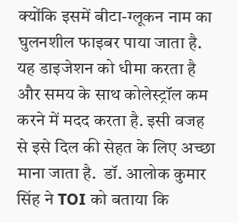क्योंकि इसमें बीटा-ग्लूकन नाम का घुलनशील फाइबर पाया जाता है. यह डाइजेशन को धीमा करता है और समय के साथ कोलेस्ट्रॉल कम करने में मदद करता है. इसी वजह से इसे दिल की सेहत के लिए अच्छा माना जाता है.  डॉ. आलोक कुमार सिंह ने TOI को बताया कि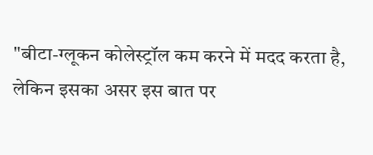"बीटा-ग्लूकन कोलेस्ट्रॉल कम करने में मदद करता है, लेकिन इसका असर इस बात पर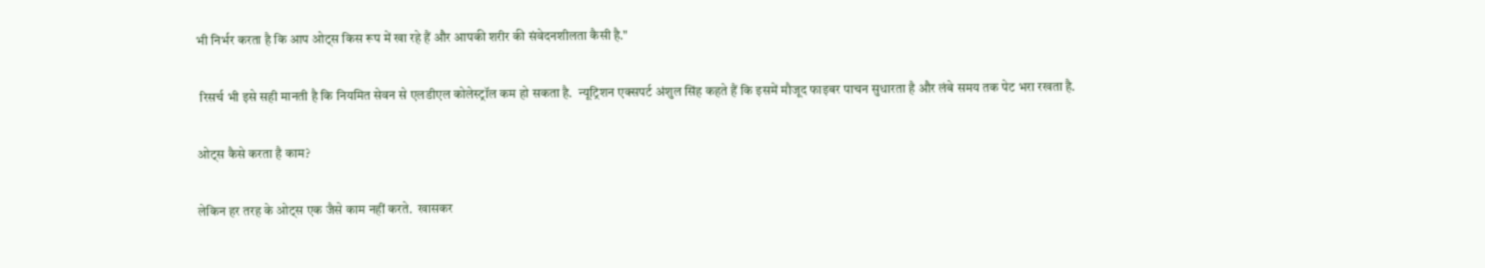भी निर्भर करता है कि आप ओट्स किस रूप में खा रहे हैं और आपकी शरीर की संवेदनशीलता कैसी है."

 रिसर्च भी इसे सही मानती है कि नियमित सेवन से एलडीएल कोलेस्ट्रॉल कम हो सकता है.  न्यूट्रिशन एक्सपर्ट अंशुल सिंह कहते हैं कि इसमें मौजूद फाइबर पाचन सुधारता है और लंबे समय तक पेट भरा रखता है.

ओट्स कैसे करता है काम?

लेकिन हर तरह के ओट्स एक जैसे काम नहीं करते.  खासकर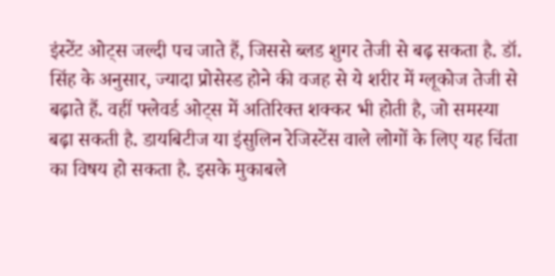इंस्टेंट ओट्स जल्दी पच जाते हैं, जिससे ब्लड शुगर तेजी से बढ़ सकता है. डॉ. सिंह के अनुसार, ज्यादा प्रोसेस्ड होने की वजह से ये शरीर में ग्लूकोज तेजी से बढ़ाते हैं. वहीं फ्लेवर्ड ओट्स में अतिरिक्त शक्कर भी होती है, जो समस्या बढ़ा सकती है. डायबिटीज या इंसुलिन रेजिस्टेंस वाले लोगों के लिए यह चिंता का विषय हो सकता है. इसके मुकाबले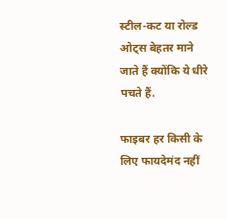स्टील-कट या रोल्ड ओट्स बेहतर माने जाते हैं क्योंकि ये धीरे पचते हैं.

फाइबर हर किसी के लिए फायदेमंद नहीं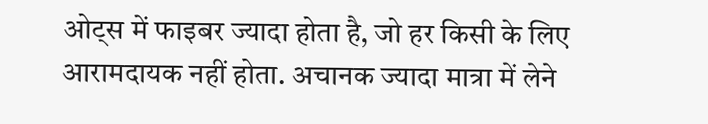ओट्स में फाइबर ज्यादा होता है, जो हर किसी के लिए आरामदायक नहीं होता. अचानक ज्यादा मात्रा में लेने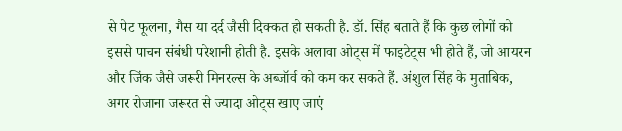से पेट फूलना, गैस या दर्द जैसी दिक्कत हो सकती है. डॉ. सिंह बताते हैं कि कुछ लोगों को इससे पाचन संबंधी परेशानी होती है. इसके अलावा ओट्स में फाइटेट्स भी होते हैं, जो आयरन और जिंक जैसे जरूरी मिनरल्स के अब्जॉर्व को कम कर सकते हैं. अंशुल सिंह के मुताबिक, अगर रोजाना जरूरत से ज्यादा ओट्स खाए जाएं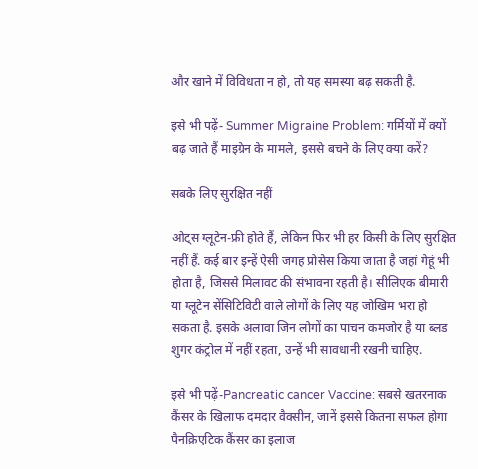और खाने में विविधता न हो, तो यह समस्या बढ़ सकती है.

इसे भी पढ़ें- Summer Migraine Problem: गर्मियों में क्यों बढ़ जाते हैं माइग्रेन के मामले, इससे बचने के लिए क्या करें?

सबके लिए सुरक्षित नहीं

ओट्स ग्लूटेन-फ्री होते हैं, लेकिन फिर भी हर किसी के लिए सुरक्षित नहीं हैं. कई बार इन्हें ऐसी जगह प्रोसेस किया जाता है जहां गेहूं भी होता है, जिससे मिलावट की संभावना रहती है। सीलिएक बीमारी या ग्लूटेन सेंसिटिविटी वाले लोगों के लिए यह जोखिम भरा हो सकता है. इसके अलावा जिन लोगों का पाचन कमजोर है या ब्लड शुगर कंट्रोल में नहीं रहता, उन्हें भी सावधानी रखनी चाहिए.

इसे भी पढ़ें-Pancreatic cancer Vaccine: सबसे खतरनाक कैंसर के खिलाफ दमदार वैक्सीन, जानें इससे कितना सफल होगा पैनक्रिएटिक कैंसर का इलाज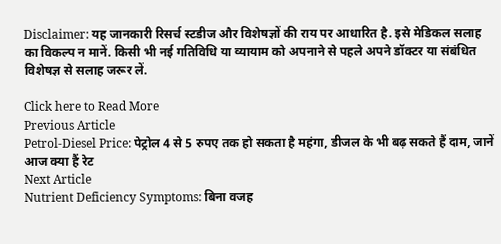Disclaimer: यह जानकारी रिसर्च स्टडीज और विशेषज्ञों की राय पर आधारित है. इसे मेडिकल सलाह का विकल्प न मानें. किसी भी नई गतिविधि या व्यायाम को अपनाने से पहले अपने डॉक्टर या संबंधित विशेषज्ञ से सलाह जरूर लें.

Click here to Read More
Previous Article
Petrol-Diesel Price: पेट्रोल 4 से 5 रुपए तक हो सकता है महंगा, डीजल के भी बढ़ सकते हैं दाम, जानें आज क्या हैं रेट
Next Article
Nutrient Deficiency Symptoms: बिना वजह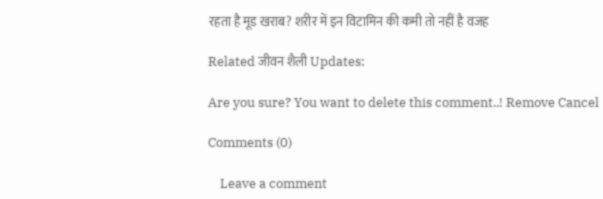रहता है मूड खराब? शरीर में इन विटामिन की कमी तो नहीं है वजह

Related जीवन शैली Updates:

Are you sure? You want to delete this comment..! Remove Cancel

Comments (0)

    Leave a comment